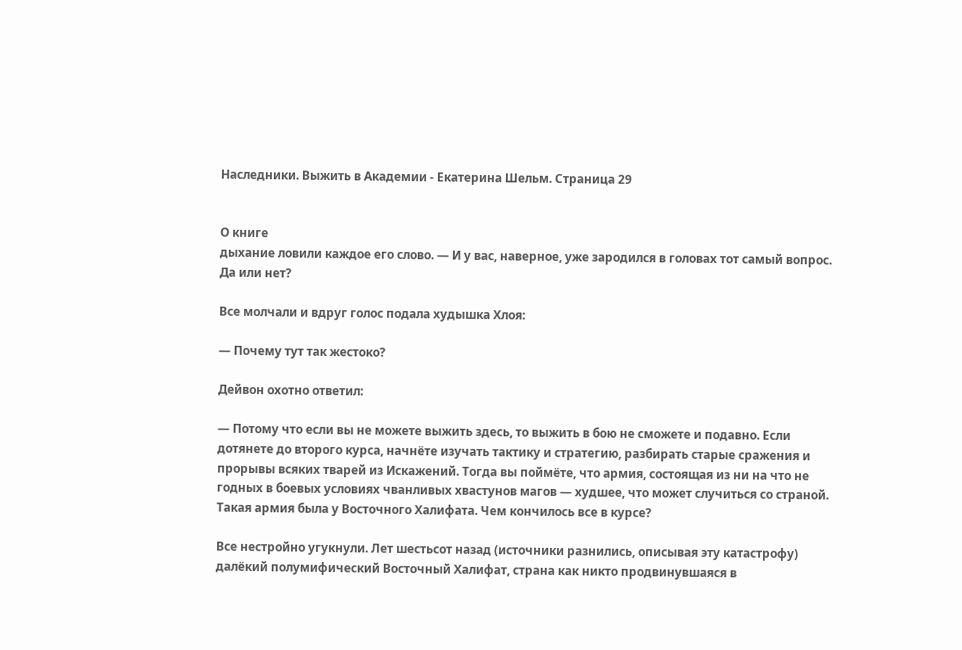Наследники. Выжить в Академии - Екатерина Шельм. Страница 29


О книге
дыхание ловили каждое его слово. — И у вас, наверное, уже зародился в головах тот самый вопрос. Да или нет?

Все молчали и вдруг голос подала худышка Хлоя:

— Почему тут так жестоко?

Дейвон охотно ответил:

— Потому что если вы не можете выжить здесь, то выжить в бою не сможете и подавно. Если дотянете до второго курса, начнёте изучать тактику и стратегию, разбирать старые сражения и прорывы всяких тварей из Искажений. Тогда вы поймёте, что армия, состоящая из ни на что не годных в боевых условиях чванливых хвастунов магов — худшее, что может случиться со страной. Такая армия была у Восточного Халифата. Чем кончилось все в курсе?

Все нестройно угукнули. Лет шестьсот назад (источники разнились, описывая эту катастрофу) далёкий полумифический Восточный Халифат, страна как никто продвинувшаяся в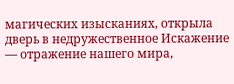магических изысканиях, открыла дверь в недружественное Искажение — отражение нашего мира,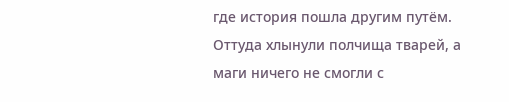где история пошла другим путём. Оттуда хлынули полчища тварей, а маги ничего не смогли с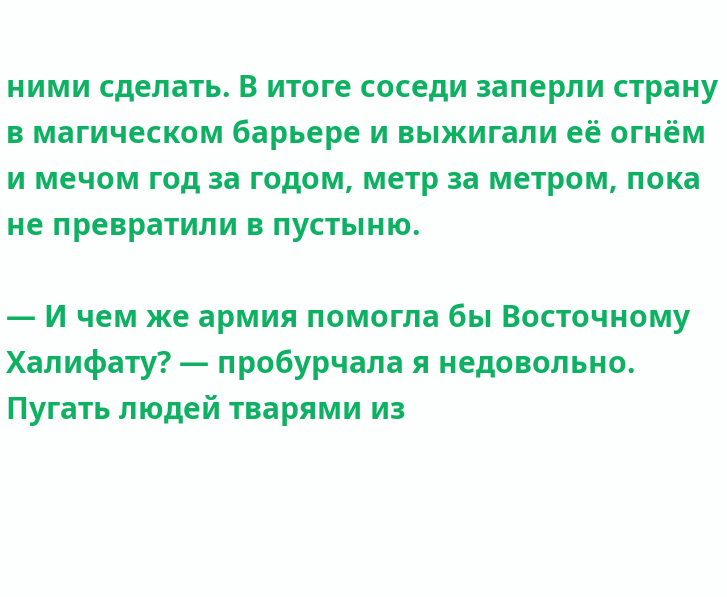ними сделать. В итоге соседи заперли страну в магическом барьере и выжигали её огнём и мечом год за годом, метр за метром, пока не превратили в пустыню.

— И чем же армия помогла бы Восточному Халифату? — пробурчала я недовольно. Пугать людей тварями из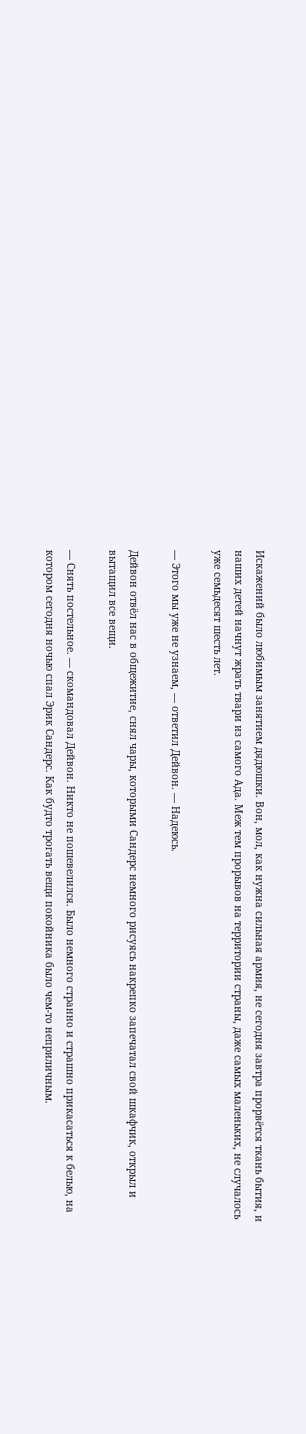Искажений было любимым занятием дядюшки. Вон, мол, как нужна сильная армия, не сегодня завтра прорвётся ткань бытия, и наших детей начнут жрать твари из самого Ада. Меж тем прорывов на территории страны, даже самых маленьких, не случалось уже семьдесят шесть лет.

— Этого мы уже не узнаем, — ответил Дейвон. — Надеюсь.

Дейвон отвёл нас в общежитие, снял чары, которыми Сандерс немного рисуясь накрепко запечатал свой шкафчик, открыл и вытащил все вещи.

— Снять постельное. — скомандовал Дейвон. Никто не пошевелился. Было немного странно и страшно прикасаться к белью, на котором сегодня ночью спал Эрик Сандерс. Как будто трогать вещи покойника было чем-то неприличным.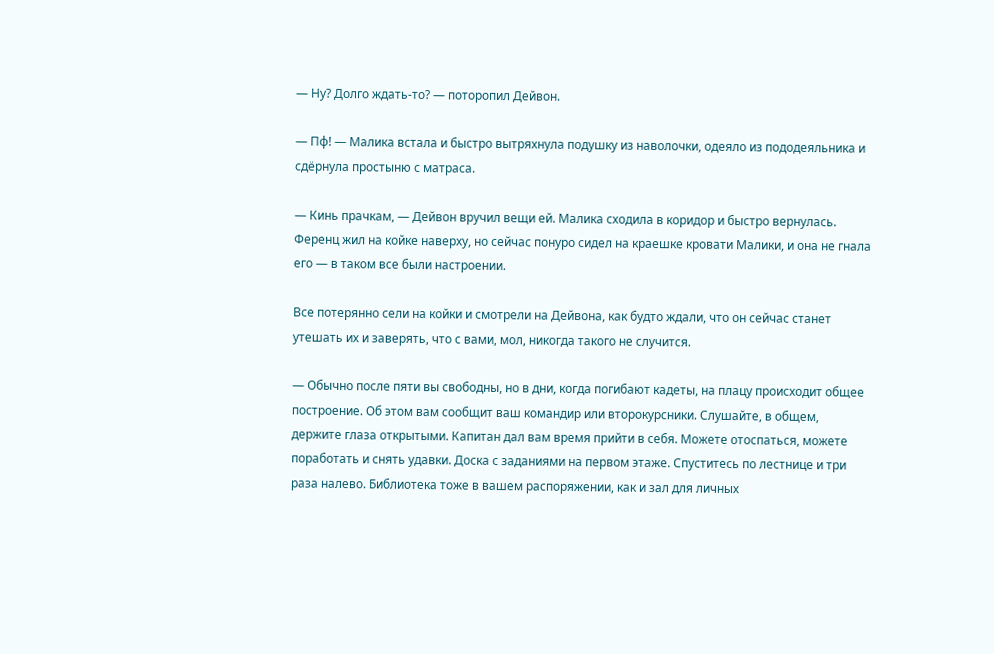— Ну? Долго ждать-то? — поторопил Дейвон.

— Пф! — Малика встала и быстро вытряхнула подушку из наволочки, одеяло из пододеяльника и сдёрнула простыню с матраса.

— Кинь прачкам, — Дейвон вручил вещи ей. Малика сходила в коридор и быстро вернулась. Ференц жил на койке наверху, но сейчас понуро сидел на краешке кровати Малики, и она не гнала его — в таком все были настроении.

Все потерянно сели на койки и смотрели на Дейвона, как будто ждали, что он сейчас станет утешать их и заверять, что с вами, мол, никогда такого не случится.

— Обычно после пяти вы свободны, но в дни, когда погибают кадеты, на плацу происходит общее построение. Об этом вам сообщит ваш командир или второкурсники. Слушайте, в общем, держите глаза открытыми. Капитан дал вам время прийти в себя. Можете отоспаться, можете поработать и снять удавки. Доска с заданиями на первом этаже. Спуститесь по лестнице и три раза налево. Библиотека тоже в вашем распоряжении, как и зал для личных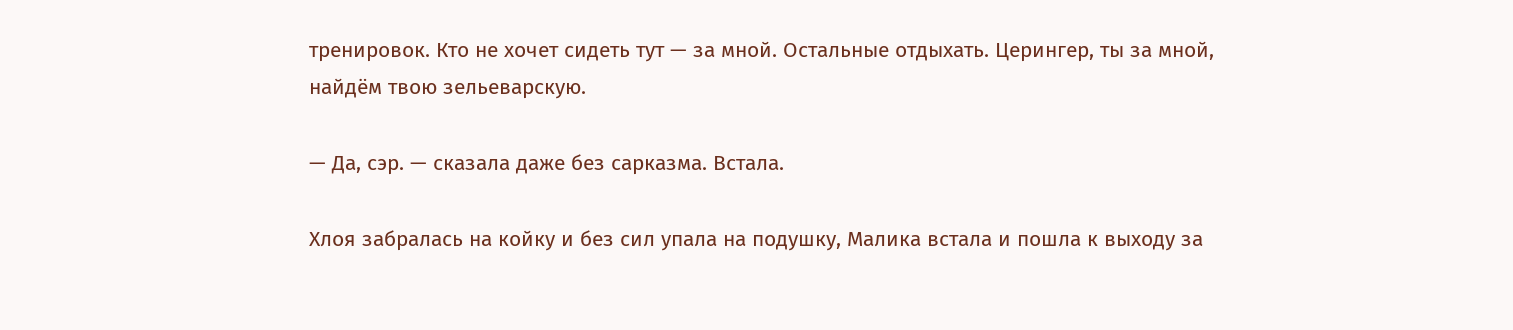тренировок. Кто не хочет сидеть тут — за мной. Остальные отдыхать. Церингер, ты за мной, найдём твою зельеварскую.

— Да, сэр. — сказала даже без сарказма. Встала.

Хлоя забралась на койку и без сил упала на подушку, Малика встала и пошла к выходу за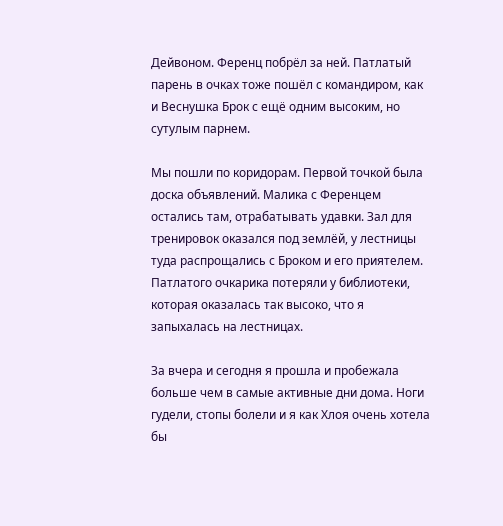Дейвоном. Ференц побрёл за ней. Патлатый парень в очках тоже пошёл с командиром, как и Веснушка Брок с ещё одним высоким, но сутулым парнем.

Мы пошли по коридорам. Первой точкой была доска объявлений. Малика с Ференцем остались там, отрабатывать удавки. Зал для тренировок оказался под землёй, у лестницы туда распрощались с Броком и его приятелем. Патлатого очкарика потеряли у библиотеки, которая оказалась так высоко, что я запыхалась на лестницах.

За вчера и сегодня я прошла и пробежала больше чем в самые активные дни дома. Ноги гудели, стопы болели и я как Хлоя очень хотела бы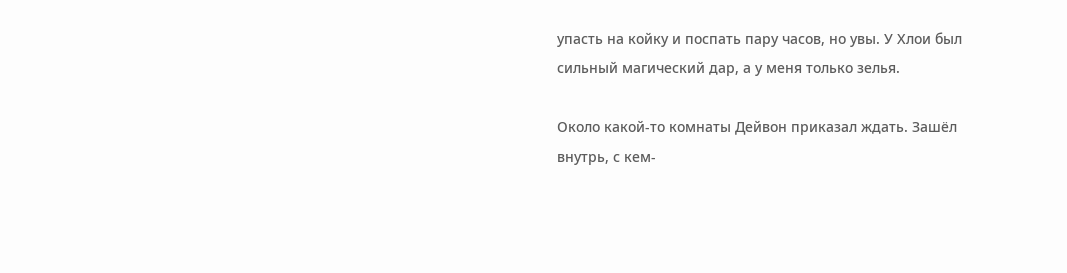упасть на койку и поспать пару часов, но увы. У Хлои был сильный магический дар, а у меня только зелья.

Около какой-то комнаты Дейвон приказал ждать. Зашёл внутрь, с кем-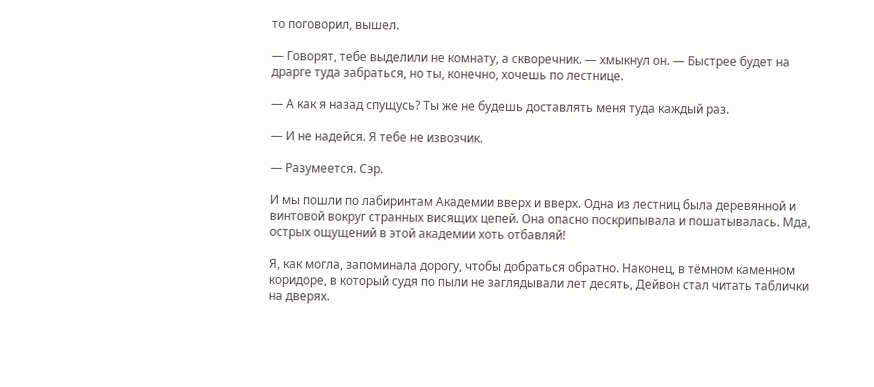то поговорил, вышел.

— Говорят, тебе выделили не комнату, а скворечник. — хмыкнул он. — Быстрее будет на драрге туда забраться, но ты, конечно, хочешь по лестнице.

— А как я назад спущусь? Ты же не будешь доставлять меня туда каждый раз.

— И не надейся. Я тебе не извозчик.

— Разумеется. Сэр.

И мы пошли по лабиринтам Академии вверх и вверх. Одна из лестниц была деревянной и винтовой вокруг странных висящих цепей. Она опасно поскрипывала и пошатывалась. Мда, острых ощущений в этой академии хоть отбавляй!

Я, как могла, запоминала дорогу, чтобы добраться обратно. Наконец, в тёмном каменном коридоре, в который судя по пыли не заглядывали лет десять, Дейвон стал читать таблички на дверях.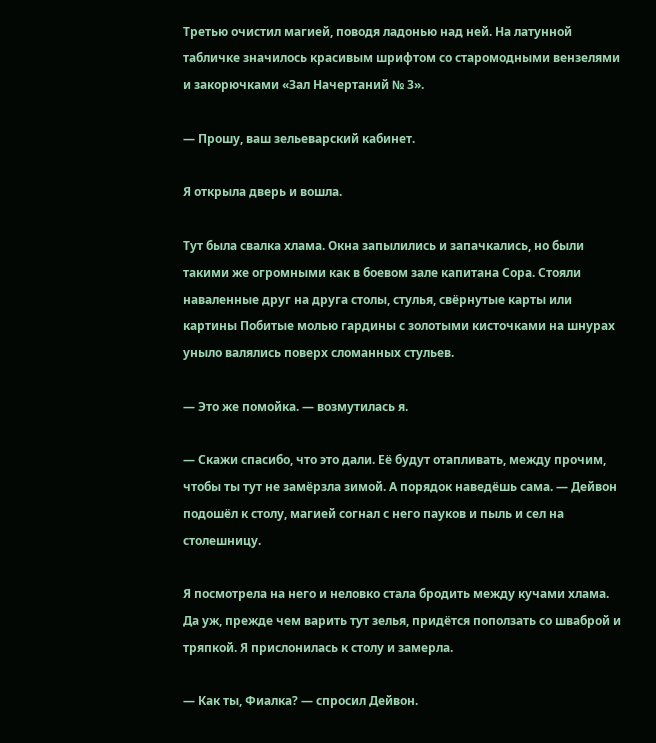Третью очистил магией, поводя ладонью над ней. На латунной табличке значилось красивым шрифтом со старомодными вензелями и закорючками «Зал Начертаний № 3».

— Прошу, ваш зельеварский кабинет.

Я открыла дверь и вошла.

Тут была свалка хлама. Окна запылились и запачкались, но были такими же огромными как в боевом зале капитана Сора. Стояли наваленные друг на друга столы, стулья, свёрнутые карты или картины Побитые молью гардины с золотыми кисточками на шнурах уныло валялись поверх сломанных стульев.

— Это же помойка. — возмутилась я.

— Скажи спасибо, что это дали. Её будут отапливать, между прочим, чтобы ты тут не замёрзла зимой. А порядок наведёшь сама. — Дейвон подошёл к столу, магией согнал с него пауков и пыль и сел на столешницу.

Я посмотрела на него и неловко стала бродить между кучами хлама. Да уж, прежде чем варить тут зелья, придётся поползать со шваброй и тряпкой. Я прислонилась к столу и замерла.

— Как ты, Фиалка? — спросил Дейвон.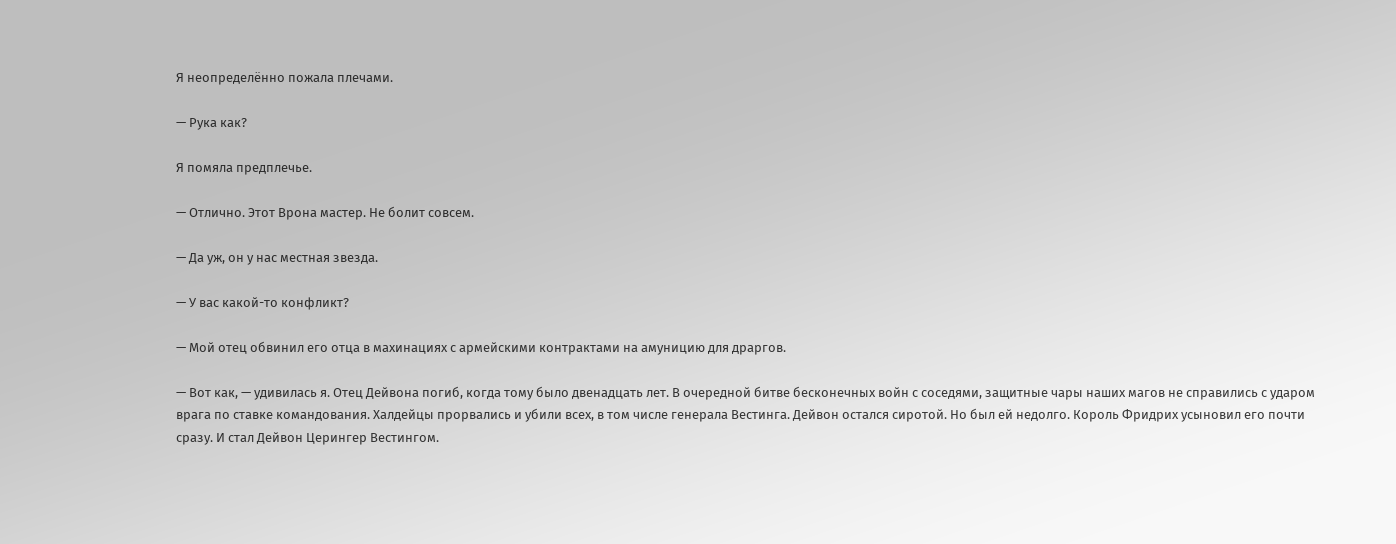Я неопределённо пожала плечами.

— Рука как?

Я помяла предплечье.

— Отлично. Этот Врона мастер. Не болит совсем.

— Да уж, он у нас местная звезда.

— У вас какой-то конфликт?

— Мой отец обвинил его отца в махинациях с армейскими контрактами на амуницию для драргов.

— Вот как, — удивилась я. Отец Дейвона погиб, когда тому было двенадцать лет. В очередной битве бесконечных войн с соседями, защитные чары наших магов не справились с ударом врага по ставке командования. Халдейцы прорвались и убили всех, в том числе генерала Вестинга. Дейвон остался сиротой. Но был ей недолго. Король Фридрих усыновил его почти сразу. И стал Дейвон Церингер Вестингом.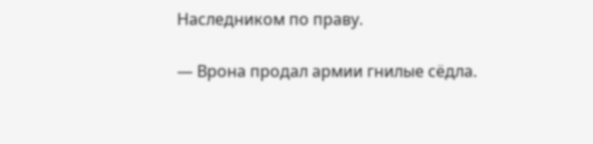Наследником по праву.

— Врона продал армии гнилые сёдла.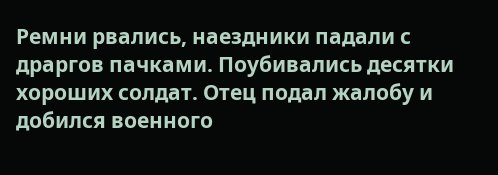Ремни рвались, наездники падали с драргов пачками. Поубивались десятки хороших солдат. Отец подал жалобу и добился военного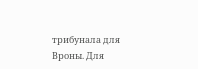трибунала для Вроны. Для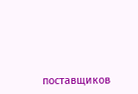поставщиков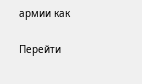армии как

Перейти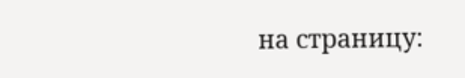на страницу: